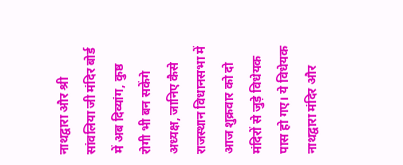नाथद्वारा और श्री सांवलिया जी मंदिर बोर्ड में अब दिव्यांग, कुष्ठ रोगी भी बन सकेंगे अध्यक्ष, जानिए कैसे
राजस्थान विधानसभा में आज शुक्रवार को दो मंदिरों से जुड़े विधेयक पास हो गए। ये विधेयक नाथद्वारा मंदिर और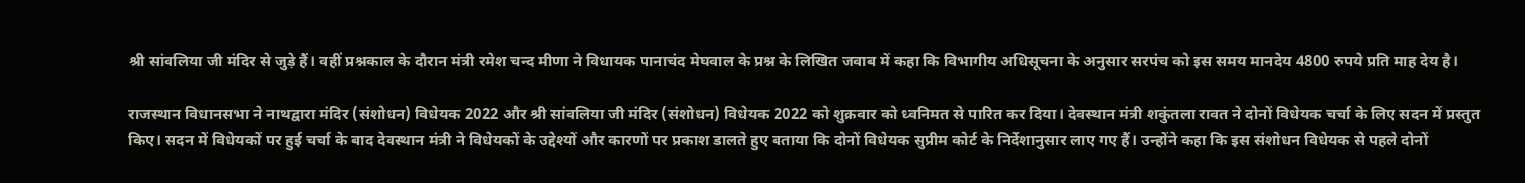श्री सांवलिया जी मंदिर से जुड़े हैं। वहीं प्रश्नकाल के दौरान मंत्री रमेश चन्द मीणा ने विधायक पानाचंद मेघवाल के प्रश्न के लिखित जवाब में कहा कि विभागीय अधिसूचना के अनुसार सरपंच को इस समय मानदेय 4800 रुपये प्रति माह देय है।

राजस्थान विधानसभा ने नाथद्वारा मंदिर (संशोधन) विधेयक 2022 और श्री सांवलिया जी मंदिर (संशोधन) विधेयक 2022 को शुक्रवार को ध्वनिमत से पारित कर दिया। देवस्थान मंत्री शकुंतला रावत ने दोनों विधेयक चर्चा के लिए सदन में प्रस्तुत किए। सदन में विधेयकों पर हुई चर्चा के बाद देवस्थान मंत्री ने विधेयकों के उद्देश्यों और कारणों पर प्रकाश डालते हुए बताया कि दोनों विधेयक सुप्रीम कोर्ट के निर्देशानुसार लाए गए हैं। उन्होंने कहा कि इस संशोधन विधेयक से पहले दोनों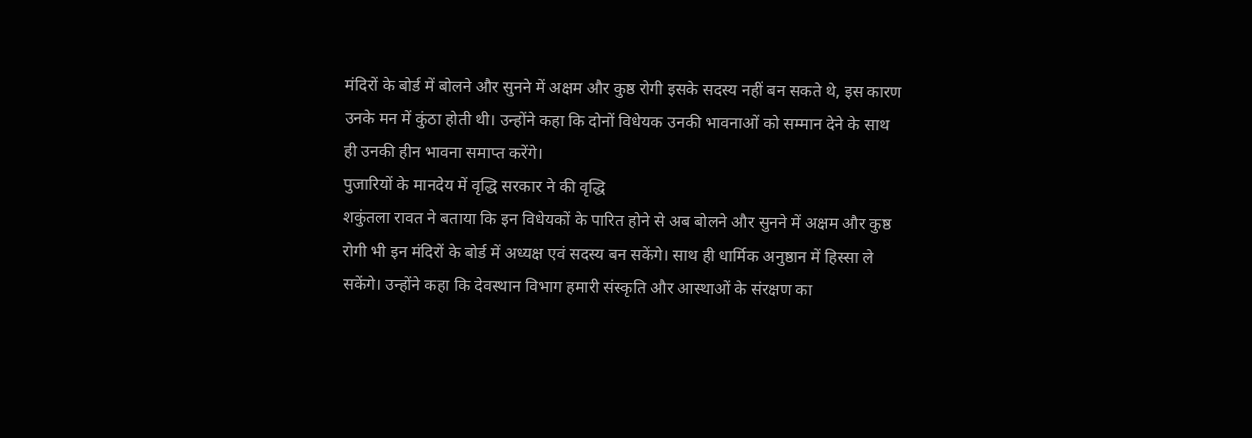मंदिरों के बोर्ड में बोलने और सुनने में अक्षम और कुष्ठ रोगी इसके सदस्य नहीं बन सकते थे, इस कारण उनके मन में कुंठा होती थी। उन्होंने कहा कि दोनों विधेयक उनकी भावनाओं को सम्मान देने के साथ ही उनकी हीन भावना समाप्त करेंगे।
पुजारियों के मानदेय में वृद्धि सरकार ने की वृद्धि
शकुंतला रावत ने बताया कि इन विधेयकों के पारित होने से अब बोलने और सुनने में अक्षम और कुष्ठ रोगी भी इन मंदिरों के बोर्ड में अध्यक्ष एवं सदस्य बन सकेंगे। साथ ही धार्मिक अनुष्ठान में हिस्सा ले सकेंगे। उन्होंने कहा कि देवस्थान विभाग हमारी संस्कृति और आस्थाओं के संरक्षण का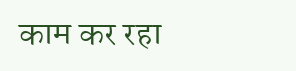काम कर रहा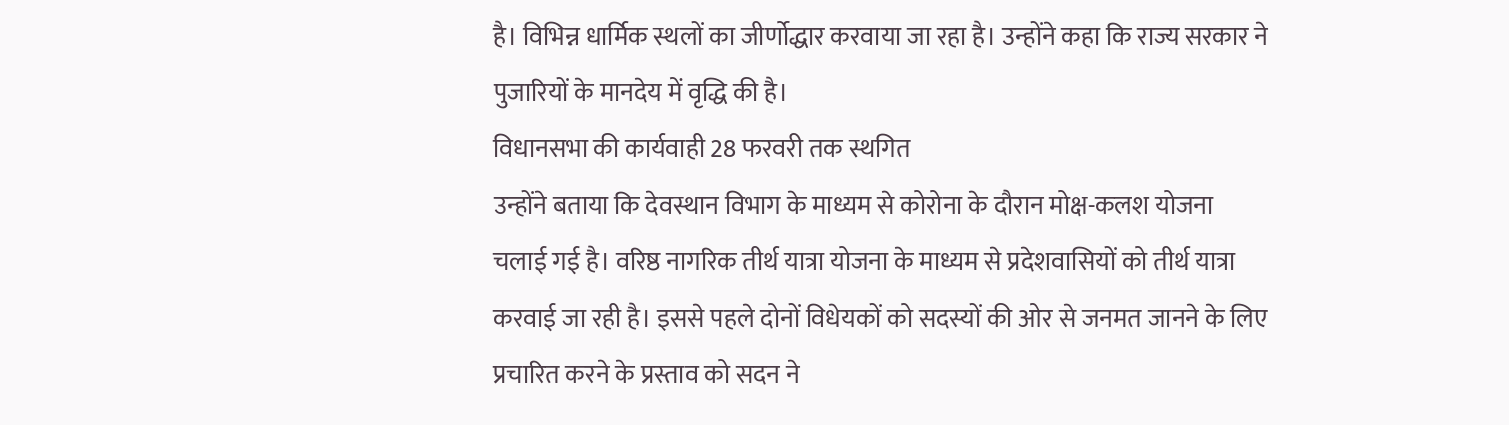है। विभिन्न धार्मिक स्थलों का जीर्णोद्धार करवाया जा रहा है। उन्होंने कहा कि राज्य सरकार ने पुजारियों के मानदेय में वृद्धि की है।
विधानसभा की कार्यवाही 28 फरवरी तक स्थगित
उन्होंने बताया कि देवस्थान विभाग के माध्यम से कोरोना के दौरान मोक्ष-कलश योजना चलाई गई है। वरिष्ठ नागरिक तीर्थ यात्रा योजना के माध्यम से प्रदेशवासियों को तीर्थ यात्रा करवाई जा रही है। इससे पहले दोनों विधेयकों को सदस्यों की ओर से जनमत जानने के लिए प्रचारित करने के प्रस्ताव को सदन ने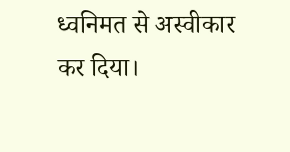ध्वनिमत से अस्वीकार कर दिया।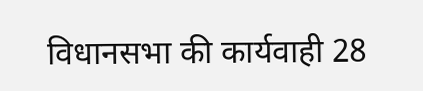विधानसभा की कार्यवाही 28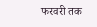फरवरी तक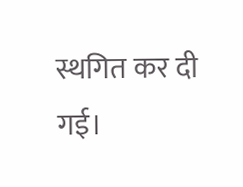स्थगित कर दी गई।